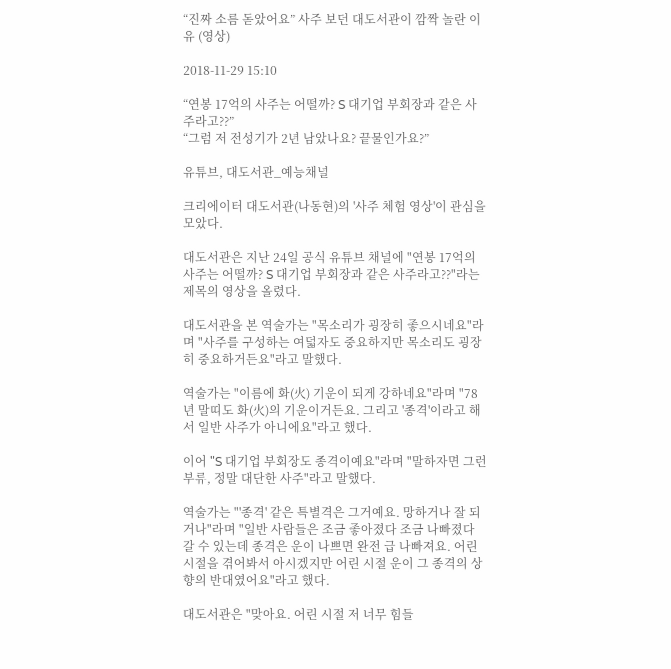“진짜 소름 돋았어요” 사주 보던 대도서관이 깜짝 놀란 이유 (영상)

2018-11-29 15:10

“연봉 17억의 사주는 어떨까? S 대기업 부회장과 같은 사주라고??”
“그럼 저 전성기가 2년 남았나요? 끝물인가요?”

유튜브, 대도서관_예능채널

크리에이터 대도서관(나동현)의 '사주 체험 영상'이 관심을 모았다.

대도서관은 지난 24일 공식 유튜브 채널에 "연봉 17억의 사주는 어떨까? S 대기업 부회장과 같은 사주라고??"라는 제목의 영상을 올렸다.

대도서관을 본 역술가는 "목소리가 굉장히 좋으시네요"라며 "사주를 구성하는 여덟자도 중요하지만 목소리도 굉장히 중요하거든요"라고 말했다.

역술가는 "이름에 화(火) 기운이 되게 강하네요"라며 "78년 말띠도 화(火)의 기운이거든요. 그리고 '종격'이라고 해서 일반 사주가 아니에요"라고 했다.

이어 "S 대기업 부회장도 종격이예요"라며 "말하자면 그런 부류, 정말 대단한 사주"라고 말했다.

역술가는 "'종격' 같은 특별격은 그거예요. 망하거나 잘 되거나"라며 "일반 사람들은 조금 좋아졌다 조금 나빠졌다 갈 수 있는데 종격은 운이 나쁘면 완전 급 나빠져요. 어린 시절을 겪어봐서 아시겠지만 어린 시절 운이 그 종격의 상향의 반대였어요"라고 했다.

대도서관은 "맞아요. 어린 시절 저 너무 힘들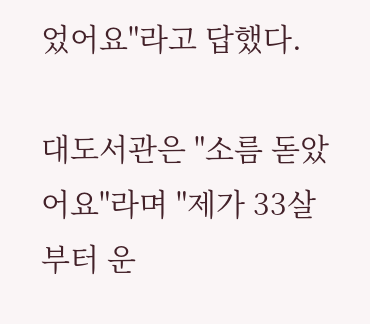었어요"라고 답했다.

대도서관은 "소름 돋았어요"라며 "제가 33살부터 운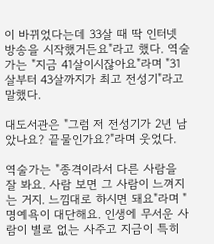이 바뀌었다는데 33살 때 딱 인터넷 방송을 시작했거든요"라고 했다. 역술가는 "지금 41살이시잖아요"라며 "31살부터 43살까지가 최고 전성기"라고 말했다.

대도서관은 "그럼 저 전성기가 2년 남았나요? 끝물인가요?"라며 웃었다.

역술가는 "종격이라서 다른 사람을 잘 봐요. 사람 보면 그 사람이 느껴지는 거지. 느낌대로 하시면 돼요"라며 "명예욕이 대단해요. 인생에 무서운 사람이 별로 없는 사주고 지금이 특히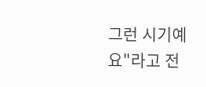그런 시기예요"라고 전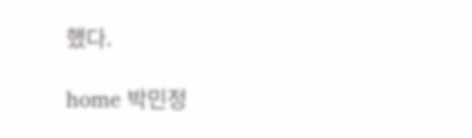했다.

home 박민정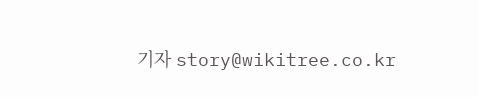기자 story@wikitree.co.kr